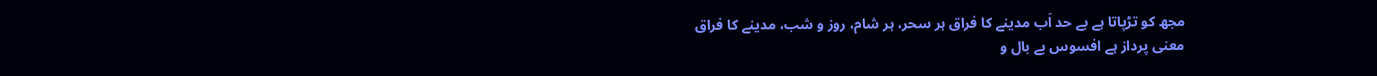مجھ کو تڑپاتا ہے بے حد اَب مدینے کا فراق ہر سحر، ہر شام، روز و شب، مدینے کا فراق
معنی پرداز ہے افسوس بے بال و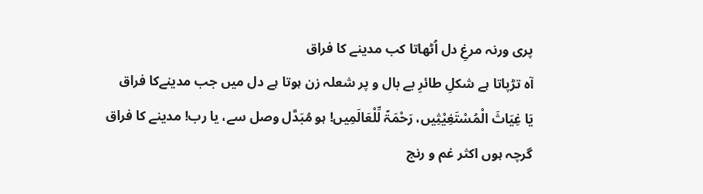پری ورنہ مرغِ دل اُٹھاتا کب مدینے کا فراق
آہ تڑپاتا ہے شکلِ طائرِ بے بال و پر شعلہ زن ہوتا ہے دل میں جب مدینےکا فراق
یَا غِیَاثَ الْمُسْتَغِیْثِیں، رَحْمَۃً لِّلْعَالَمِیں! ہو مُبَدَّل وصل سے، یا رب! مدینے کا فراق
گرچہ ہوں اکثر غم و رنج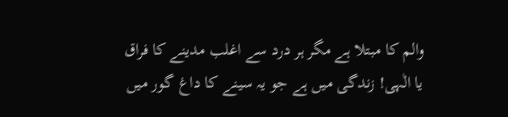والم کا مبتلا ہے مگر ہر درد سے اغلب مدینے کا فراق
یا الٰہی! زندگی میں ہے جو یہ سینے کا داغ گور میں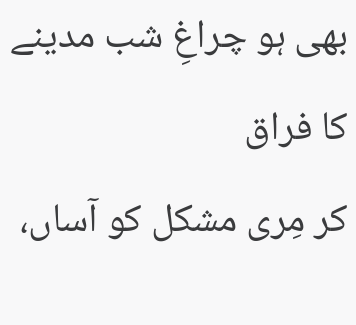بھی ہو چراغِ شب مدینے کا فراق
کر مِری مشکل کو آساں،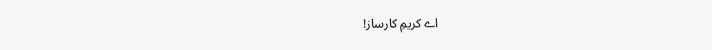اے کریمِ کارساز!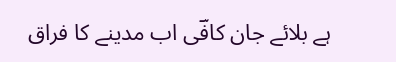ہے بلائے جان کافؔی اب مدینے کا فراق